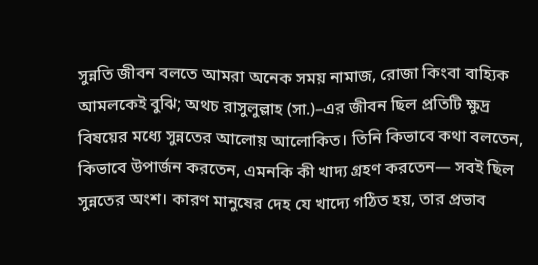সুন্নতি জীবন বলতে আমরা অনেক সময় নামাজ, রোজা কিংবা বাহ্যিক আমলকেই বুঝি; অথচ রাসুলুল্লাহ (সা.)–এর জীবন ছিল প্রতিটি ক্ষুদ্র বিষয়ের মধ্যে সুন্নতের আলোয় আলোকিত। তিনি কিভাবে কথা বলতেন, কিভাবে উপার্জন করতেন, এমনকি কী খাদ্য গ্রহণ করতেন— সবই ছিল সুন্নতের অংশ। কারণ মানুষের দেহ যে খাদ্যে গঠিত হয়, তার প্রভাব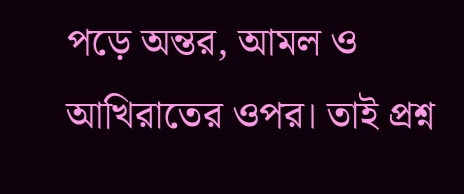পড়ে অন্তর, আমল ও আখিরাতের ওপর। তাই প্রশ্ন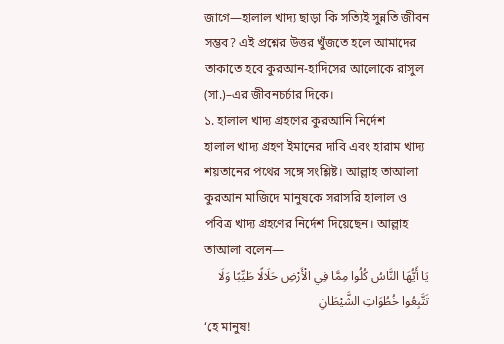জাগে—হালাল খাদ্য ছাড়া কি সত্যিই সুন্নতি জীবন সম্ভব? এই প্রশ্নের উত্তর খুঁজতে হলে আমাদের তাকাতে হবে কুরআন-হাদিসের আলোকে রাসুল (সা.)–এর জীবনচর্চার দিকে।
১. হালাল খাদ্য গ্রহণের কুরআনি নির্দেশ
হালাল খাদ্য গ্রহণ ইমানের দাবি এবং হারাম খাদ্য শয়তানের পথের সঙ্গে সংশ্লিষ্ট। আল্লাহ তাআলা কুরআন মাজিদে মানুষকে সরাসরি হালাল ও পবিত্র খাদ্য গ্রহণের নির্দেশ দিয়েছেন। আল্লাহ তাআলা বলেন—
يَا أَيُّهَا النَّاسُ كُلُوا مِمَّا فِي الْأَرْضِ حَلَالًا طَيِّبًا وَلَا تَتَّبِعُوا خُطُوَاتِ الشَّيْطَانِ
‘হে মানুষ!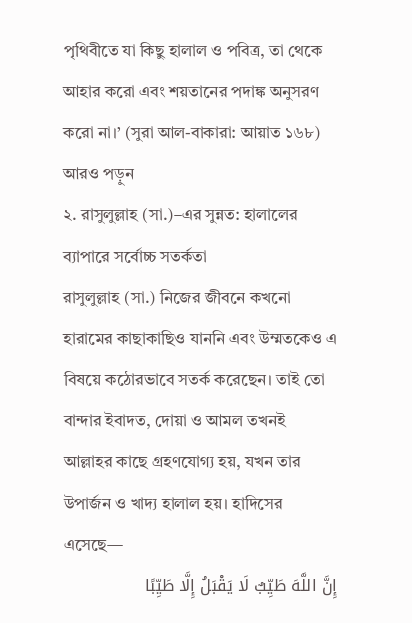পৃথিবীতে যা কিছু হালাল ও পবিত্র, তা থেকে আহার করো এবং শয়তানের পদাঙ্ক অনুসরণ করো না।’ (সুরা আল-বাকারা: আয়াত ১৬৮)
আরও পড়ুন
২. রাসুলুল্লাহ (সা.)–এর সুন্নত: হালালের ব্যাপারে সর্বোচ্চ সতর্কতা
রাসুলুল্লাহ (সা.) নিজের জীবনে কখনো হারামের কাছাকাছিও যাননি এবং উম্মতকেও এ বিষয়ে কঠোরভাবে সতর্ক করেছেন। তাই তো বান্দার ইবাদত, দোয়া ও আমল তখনই আল্লাহর কাছে গ্রহণযোগ্য হয়, যখন তার উপার্জন ও খাদ্য হালাল হয়। হাদিসের এসেছে—
إِنَّ اللَّهَ طَيِّبٌ لَا يَقْبَلُ إِلَّا طَيِّبًا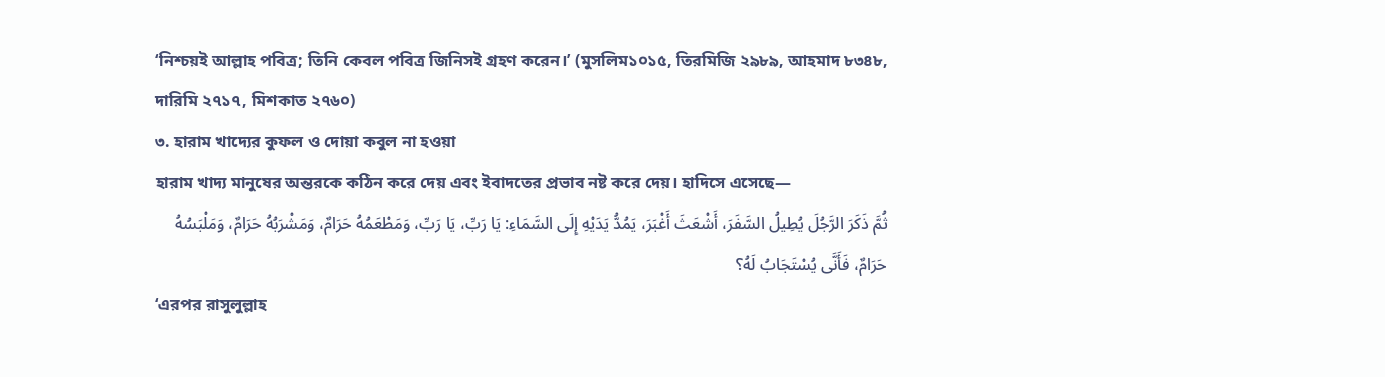‘নিশ্চয়ই আল্লাহ পবিত্র; তিনি কেবল পবিত্র জিনিসই গ্রহণ করেন।’ (মুসলিম১০১৫, তিরমিজি ২৯৮৯, আহমাদ ৮৩৪৮, দারিমি ২৭১৭, মিশকাত ২৭৬০)
৩. হারাম খাদ্যের কুফল ও দোয়া কবুল না হওয়া
হারাম খাদ্য মানুষের অন্তরকে কঠিন করে দেয় এবং ইবাদতের প্রভাব নষ্ট করে দেয়। হাদিসে এসেছে—
ثُمَّ ذَكَرَ الرَّجُلَ يُطِيلُ السَّفَرَ، أَشْعَثَ أَغْبَرَ، يَمُدُّ يَدَيْهِ إِلَى السَّمَاءِ: يَا رَبِّ، يَا رَبِّ، وَمَطْعَمُهُ حَرَامٌ، وَمَشْرَبُهُ حَرَامٌ، وَمَلْبَسُهُ حَرَامٌ، فَأَنَّى يُسْتَجَابُ لَهُ؟
‘এরপর রাসুলুল্লাহ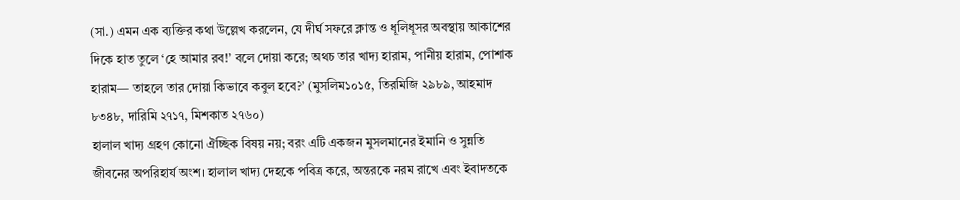(সা.) এমন এক ব্যক্তির কথা উল্লেখ করলেন, যে দীর্ঘ সফরে ক্লান্ত ও ধূলিধূসর অবস্থায় আকাশের দিকে হাত তুলে ‘হে আমার রব!’ বলে দোয়া করে; অথচ তার খাদ্য হারাম, পানীয় হারাম, পোশাক হারাম— তাহলে তার দোয়া কিভাবে কবুল হবে?’ (মুসলিম১০১৫, তিরমিজি ২৯৮৯, আহমাদ ৮৩৪৮, দারিমি ২৭১৭, মিশকাত ২৭৬০)
হালাল খাদ্য গ্রহণ কোনো ঐচ্ছিক বিষয় নয়; বরং এটি একজন মুসলমানের ইমানি ও সুন্নতি জীবনের অপরিহার্য অংশ। হালাল খাদ্য দেহকে পবিত্র করে, অন্তরকে নরম রাখে এবং ইবাদতকে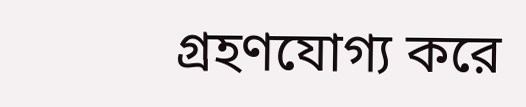গ্রহণযোগ্য করে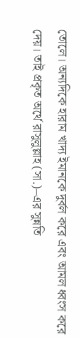তোলে। অন্যদিকে হারাম খাদ্য ইমানকে দুর্বল করে এবং আমল ধ্বংস করে দেয়। তাই প্রকৃত অর্থে রাসুলুল্লাহ (সা.)–এর সুন্নতি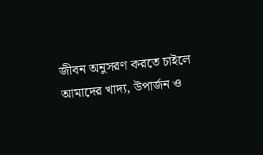জীবন অনুসরণ করতে চাইলে আমাদের খাদ্য, উপার্জন ও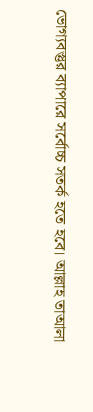ভোগ্যবস্তুর ব্যাপারে সর্বোচ্চ সতর্ক হতে হবে। আল্লাহ তাআলা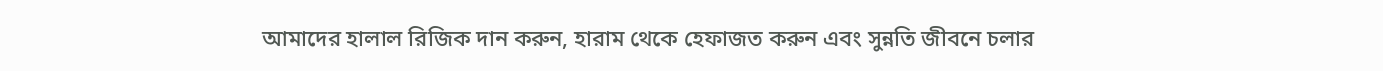আমাদের হালাল রিজিক দান করুন, হারাম থেকে হেফাজত করুন এবং সুন্নতি জীবনে চলার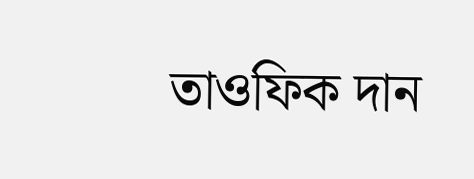তাওফিক দান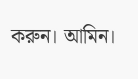করুন। আমিন।